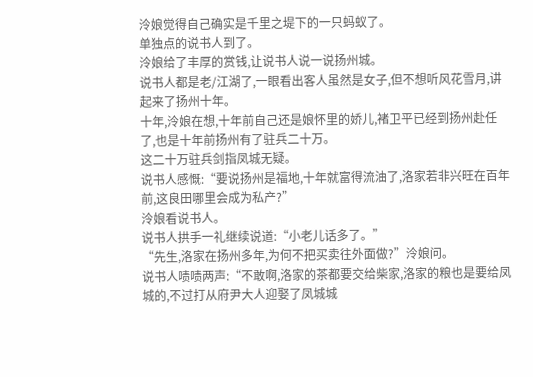泠娘觉得自己确实是千里之堤下的一只蚂蚁了。
单独点的说书人到了。
泠娘给了丰厚的赏钱,让说书人说一说扬州城。
说书人都是老/江湖了,一眼看出客人虽然是女子,但不想听风花雪月,讲起来了扬州十年。
十年,泠娘在想,十年前自己还是娘怀里的娇儿,褚卫平已经到扬州赴任了,也是十年前扬州有了驻兵二十万。
这二十万驻兵剑指凤城无疑。
说书人感慨:“要说扬州是福地,十年就富得流油了,洛家若非兴旺在百年前,这良田哪里会成为私产?”
泠娘看说书人。
说书人拱手一礼继续说道:“小老儿话多了。”
“先生,洛家在扬州多年,为何不把买卖往外面做?”泠娘问。
说书人啧啧两声:“不敢啊,洛家的茶都要交给柴家,洛家的粮也是要给凤城的,不过打从府尹大人迎娶了凤城城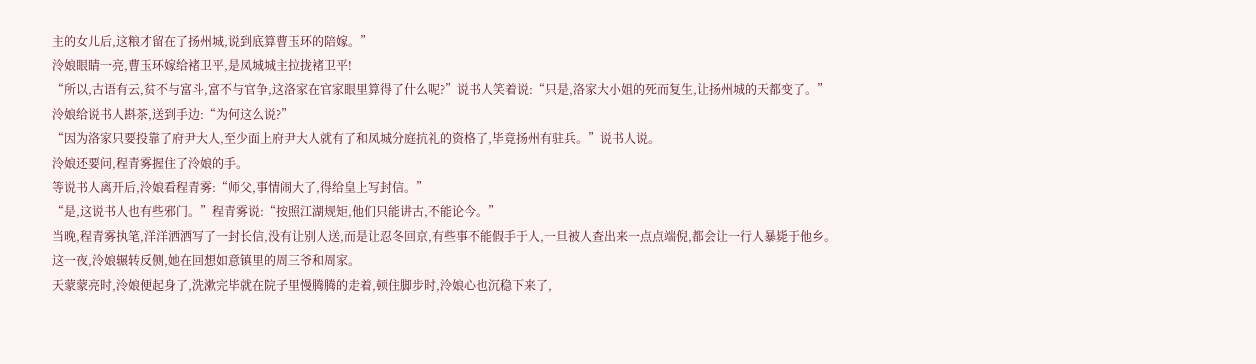主的女儿后,这粮才留在了扬州城,说到底算曹玉环的陪嫁。”
泠娘眼睛一亮,曹玉环嫁给褚卫平,是凤城城主拉拢褚卫平!
“所以,古语有云,贫不与富斗,富不与官争,这洛家在官家眼里算得了什么呢?”说书人笑着说:“只是,洛家大小姐的死而复生,让扬州城的天都变了。”
泠娘给说书人斟茶,送到手边:“为何这么说?”
“因为洛家只要投靠了府尹大人,至少面上府尹大人就有了和凤城分庭抗礼的资格了,毕竟扬州有驻兵。”说书人说。
泠娘还要问,程青雾握住了泠娘的手。
等说书人离开后,泠娘看程青雾:“师父,事情闹大了,得给皇上写封信。”
“是,这说书人也有些邪门。”程青雾说:“按照江湖规矩,他们只能讲古,不能论今。”
当晚,程青雾执笔,洋洋洒洒写了一封长信,没有让别人送,而是让忍冬回京,有些事不能假手于人,一旦被人查出来一点点端倪,都会让一行人暴毙于他乡。
这一夜,泠娘辗转反侧,她在回想如意镇里的周三爷和周家。
天蒙蒙亮时,泠娘便起身了,洗漱完毕就在院子里慢腾腾的走着,顿住脚步时,泠娘心也沉稳下来了,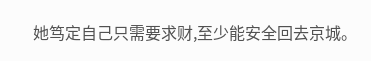她笃定自己只需要求财,至少能安全回去京城。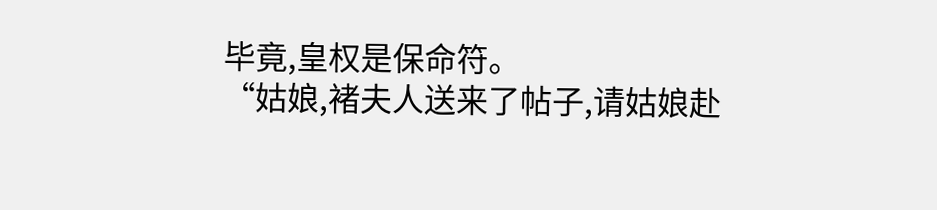毕竟,皇权是保命符。
“姑娘,褚夫人送来了帖子,请姑娘赴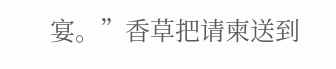宴。”香草把请柬送到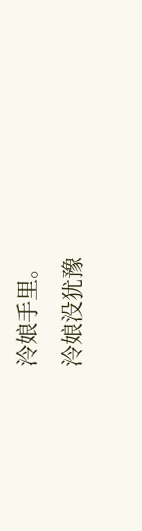泠娘手里。
泠娘没犹豫